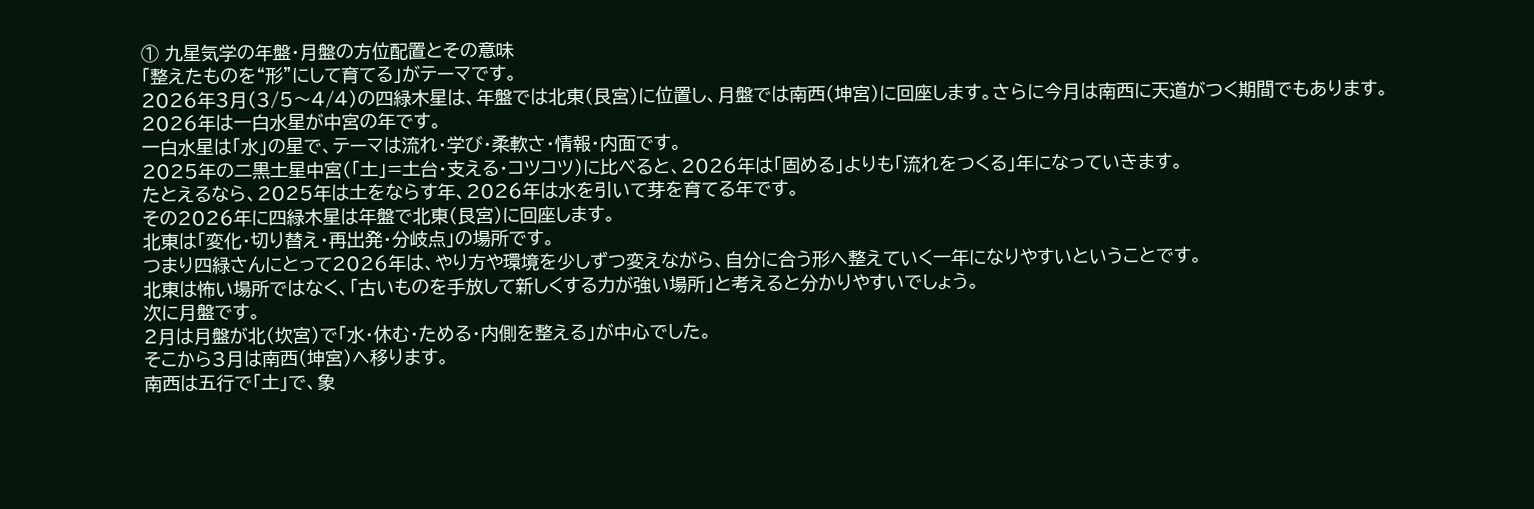① 九星気学の年盤・月盤の方位配置とその意味
「整えたものを“形”にして育てる」がテーマです。
2026年3月(3/5〜4/4)の四緑木星は、年盤では北東(艮宮)に位置し、月盤では南西(坤宮)に回座します。さらに今月は南西に天道がつく期間でもあります。
2026年は一白水星が中宮の年です。
一白水星は「水」の星で、テーマは流れ・学び・柔軟さ・情報・内面です。
2025年の二黒土星中宮(「土」=土台・支える・コツコツ)に比べると、2026年は「固める」よりも「流れをつくる」年になっていきます。
たとえるなら、2025年は土をならす年、2026年は水を引いて芽を育てる年です。
その2026年に四緑木星は年盤で北東(艮宮)に回座します。
北東は「変化・切り替え・再出発・分岐点」の場所です。
つまり四緑さんにとって2026年は、やり方や環境を少しずつ変えながら、自分に合う形へ整えていく一年になりやすいということです。
北東は怖い場所ではなく、「古いものを手放して新しくする力が強い場所」と考えると分かりやすいでしょう。
次に月盤です。
2月は月盤が北(坎宮)で「水・休む・ためる・内側を整える」が中心でした。
そこから3月は南西(坤宮)へ移ります。
南西は五行で「土」で、象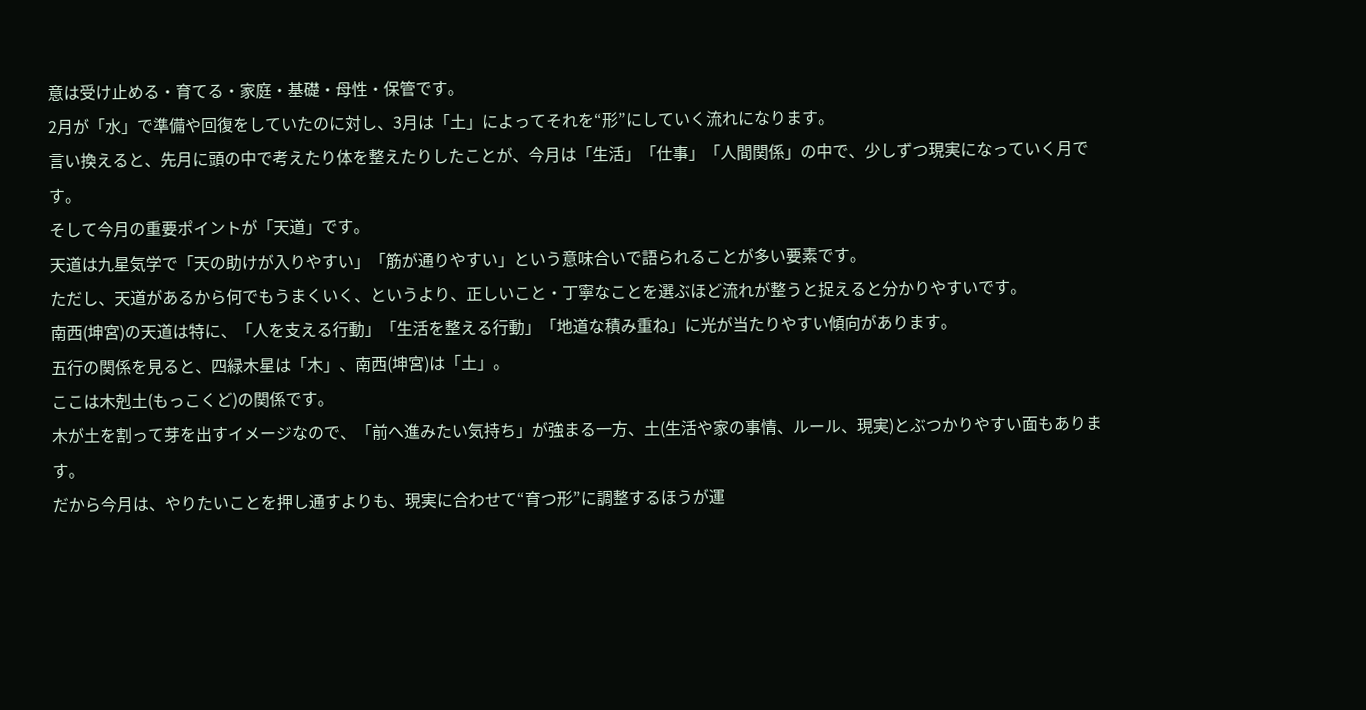意は受け止める・育てる・家庭・基礎・母性・保管です。
2月が「水」で準備や回復をしていたのに対し、3月は「土」によってそれを“形”にしていく流れになります。
言い換えると、先月に頭の中で考えたり体を整えたりしたことが、今月は「生活」「仕事」「人間関係」の中で、少しずつ現実になっていく月です。
そして今月の重要ポイントが「天道」です。
天道は九星気学で「天の助けが入りやすい」「筋が通りやすい」という意味合いで語られることが多い要素です。
ただし、天道があるから何でもうまくいく、というより、正しいこと・丁寧なことを選ぶほど流れが整うと捉えると分かりやすいです。
南西(坤宮)の天道は特に、「人を支える行動」「生活を整える行動」「地道な積み重ね」に光が当たりやすい傾向があります。
五行の関係を見ると、四緑木星は「木」、南西(坤宮)は「土」。
ここは木剋土(もっこくど)の関係です。
木が土を割って芽を出すイメージなので、「前へ進みたい気持ち」が強まる一方、土(生活や家の事情、ルール、現実)とぶつかりやすい面もあります。
だから今月は、やりたいことを押し通すよりも、現実に合わせて“育つ形”に調整するほうが運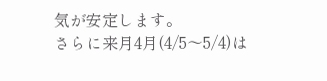気が安定します。
さらに来月4月(4/5〜5/4)は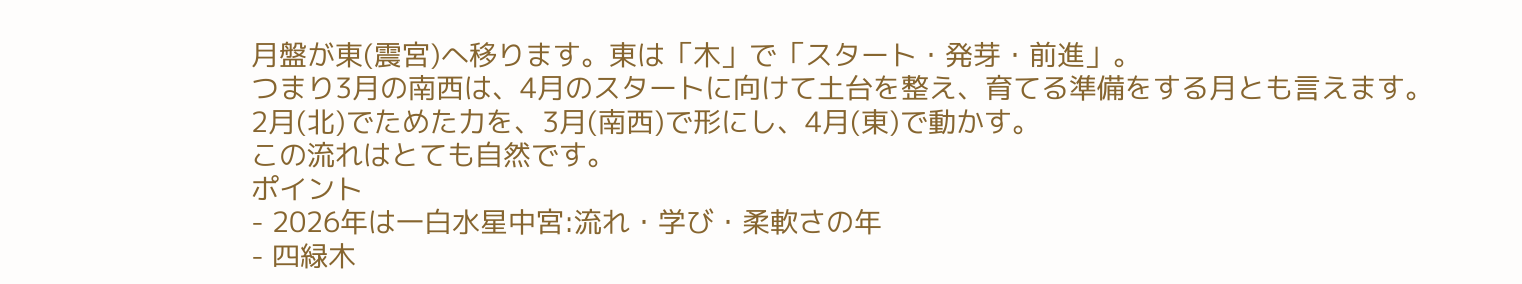月盤が東(震宮)へ移ります。東は「木」で「スタート・発芽・前進」。
つまり3月の南西は、4月のスタートに向けて土台を整え、育てる準備をする月とも言えます。
2月(北)でためた力を、3月(南西)で形にし、4月(東)で動かす。
この流れはとても自然です。
ポイント
- 2026年は一白水星中宮:流れ・学び・柔軟さの年
- 四緑木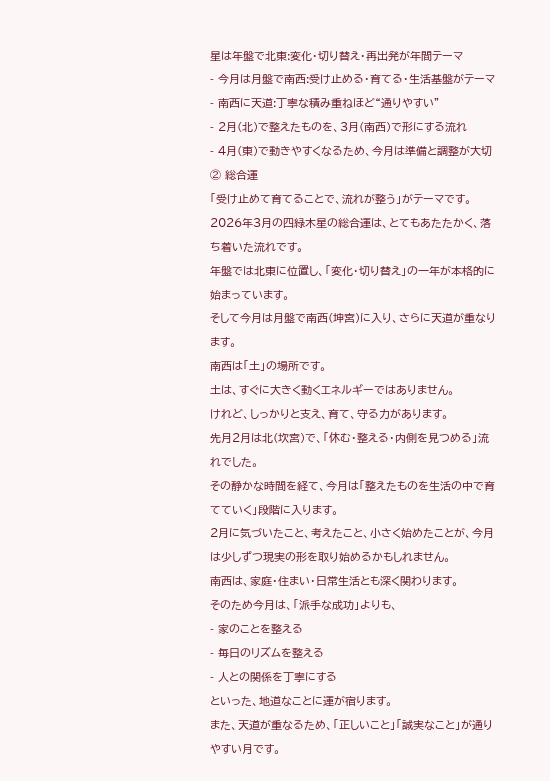星は年盤で北東:変化・切り替え・再出発が年間テーマ
- 今月は月盤で南西:受け止める・育てる・生活基盤がテーマ
- 南西に天道:丁寧な積み重ねほど“通りやすい”
- 2月(北)で整えたものを、3月(南西)で形にする流れ
- 4月(東)で動きやすくなるため、今月は準備と調整が大切
② 総合運
「受け止めて育てることで、流れが整う」がテーマです。
2026年3月の四緑木星の総合運は、とてもあたたかく、落ち着いた流れです。
年盤では北東に位置し、「変化・切り替え」の一年が本格的に始まっています。
そして今月は月盤で南西(坤宮)に入り、さらに天道が重なります。
南西は「土」の場所です。
土は、すぐに大きく動くエネルギーではありません。
けれど、しっかりと支え、育て、守る力があります。
先月2月は北(坎宮)で、「休む・整える・内側を見つめる」流れでした。
その静かな時間を経て、今月は「整えたものを生活の中で育てていく」段階に入ります。
2月に気づいたこと、考えたこと、小さく始めたことが、今月は少しずつ現実の形を取り始めるかもしれません。
南西は、家庭・住まい・日常生活とも深く関わります。
そのため今月は、「派手な成功」よりも、
- 家のことを整える
- 毎日のリズムを整える
- 人との関係を丁寧にする
といった、地道なことに運が宿ります。
また、天道が重なるため、「正しいこと」「誠実なこと」が通りやすい月です。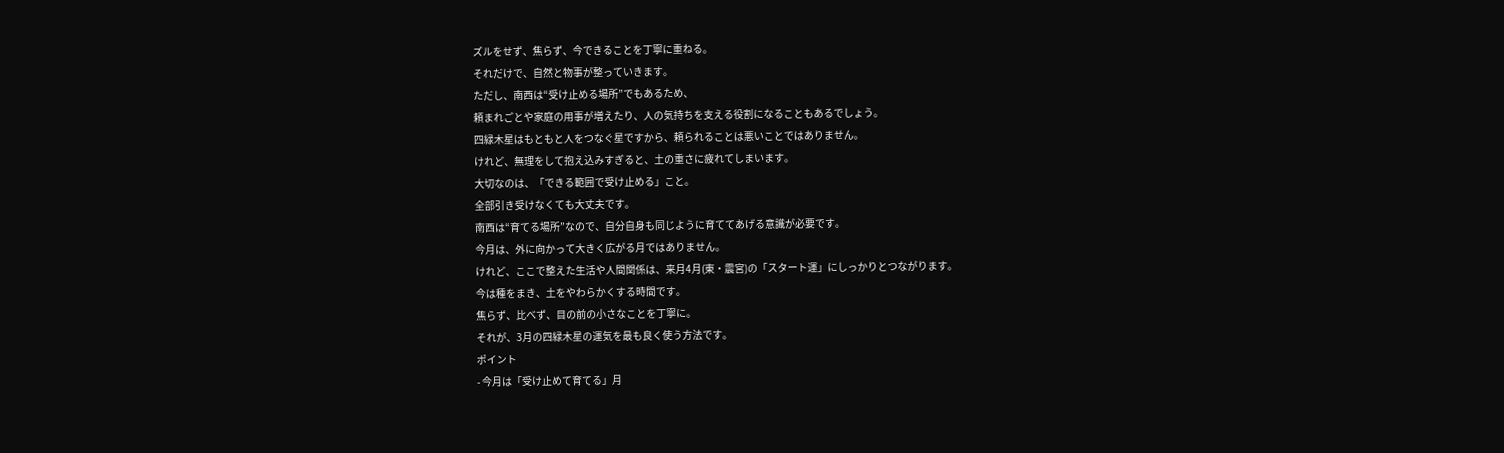ズルをせず、焦らず、今できることを丁寧に重ねる。
それだけで、自然と物事が整っていきます。
ただし、南西は“受け止める場所”でもあるため、
頼まれごとや家庭の用事が増えたり、人の気持ちを支える役割になることもあるでしょう。
四緑木星はもともと人をつなぐ星ですから、頼られることは悪いことではありません。
けれど、無理をして抱え込みすぎると、土の重さに疲れてしまいます。
大切なのは、「できる範囲で受け止める」こと。
全部引き受けなくても大丈夫です。
南西は“育てる場所”なので、自分自身も同じように育ててあげる意識が必要です。
今月は、外に向かって大きく広がる月ではありません。
けれど、ここで整えた生活や人間関係は、来月4月(東・震宮)の「スタート運」にしっかりとつながります。
今は種をまき、土をやわらかくする時間です。
焦らず、比べず、目の前の小さなことを丁寧に。
それが、3月の四緑木星の運気を最も良く使う方法です。
ポイント
- 今月は「受け止めて育てる」月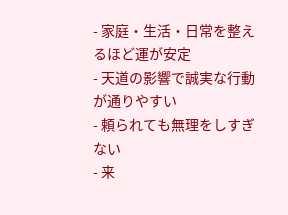- 家庭・生活・日常を整えるほど運が安定
- 天道の影響で誠実な行動が通りやすい
- 頼られても無理をしすぎない
- 来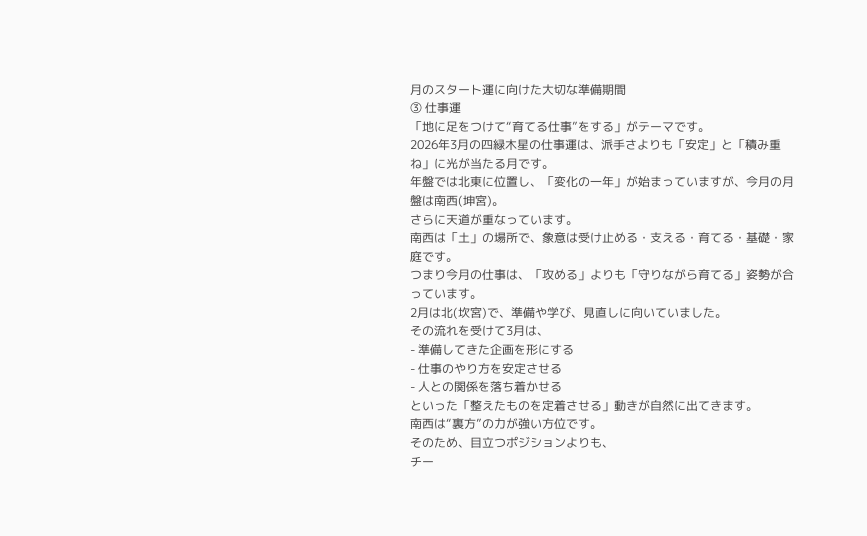月のスタート運に向けた大切な準備期間
③ 仕事運
「地に足をつけて“育てる仕事”をする」がテーマです。
2026年3月の四緑木星の仕事運は、派手さよりも「安定」と「積み重ね」に光が当たる月です。
年盤では北東に位置し、「変化の一年」が始まっていますが、今月の月盤は南西(坤宮)。
さらに天道が重なっています。
南西は「土」の場所で、象意は受け止める・支える・育てる・基礎・家庭です。
つまり今月の仕事は、「攻める」よりも「守りながら育てる」姿勢が合っています。
2月は北(坎宮)で、準備や学び、見直しに向いていました。
その流れを受けて3月は、
- 準備してきた企画を形にする
- 仕事のやり方を安定させる
- 人との関係を落ち着かせる
といった「整えたものを定着させる」動きが自然に出てきます。
南西は“裏方”の力が強い方位です。
そのため、目立つポジションよりも、
チー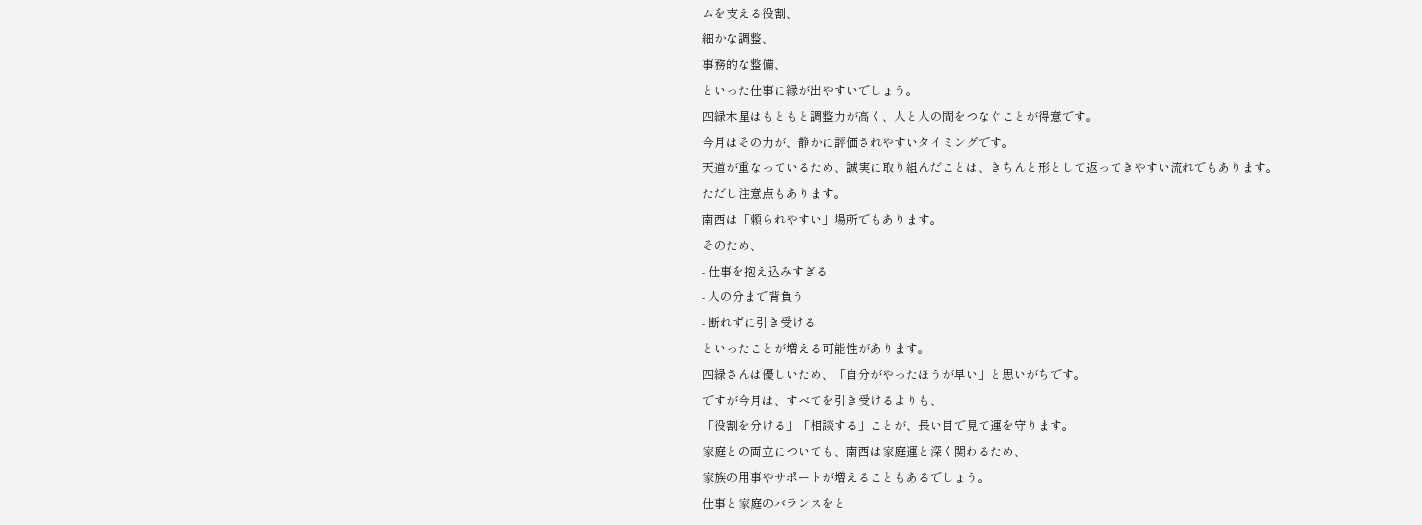ムを支える役割、
細かな調整、
事務的な整備、
といった仕事に縁が出やすいでしょう。
四緑木星はもともと調整力が高く、人と人の間をつなぐことが得意です。
今月はその力が、静かに評価されやすいタイミングです。
天道が重なっているため、誠実に取り組んだことは、きちんと形として返ってきやすい流れでもあります。
ただし注意点もあります。
南西は「頼られやすい」場所でもあります。
そのため、
- 仕事を抱え込みすぎる
- 人の分まで背負う
- 断れずに引き受ける
といったことが増える可能性があります。
四緑さんは優しいため、「自分がやったほうが早い」と思いがちです。
ですが今月は、すべてを引き受けるよりも、
「役割を分ける」「相談する」ことが、長い目で見て運を守ります。
家庭との両立についても、南西は家庭運と深く関わるため、
家族の用事やサポートが増えることもあるでしょう。
仕事と家庭のバランスをと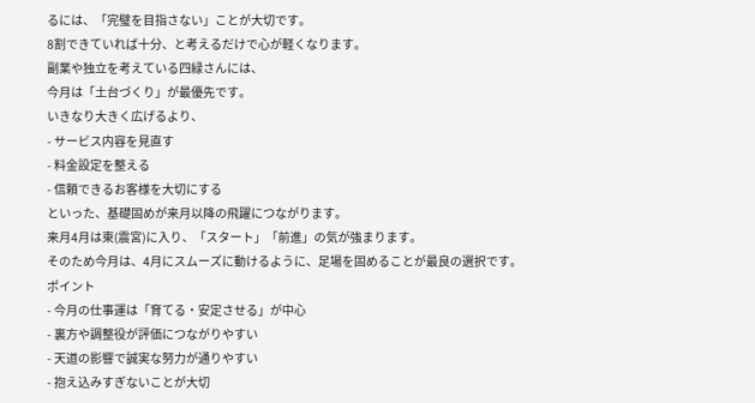るには、「完璧を目指さない」ことが大切です。
8割できていれば十分、と考えるだけで心が軽くなります。
副業や独立を考えている四緑さんには、
今月は「土台づくり」が最優先です。
いきなり大きく広げるより、
- サービス内容を見直す
- 料金設定を整える
- 信頼できるお客様を大切にする
といった、基礎固めが来月以降の飛躍につながります。
来月4月は東(震宮)に入り、「スタート」「前進」の気が強まります。
そのため今月は、4月にスムーズに動けるように、足場を固めることが最良の選択です。
ポイント
- 今月の仕事運は「育てる・安定させる」が中心
- 裏方や調整役が評価につながりやすい
- 天道の影響で誠実な努力が通りやすい
- 抱え込みすぎないことが大切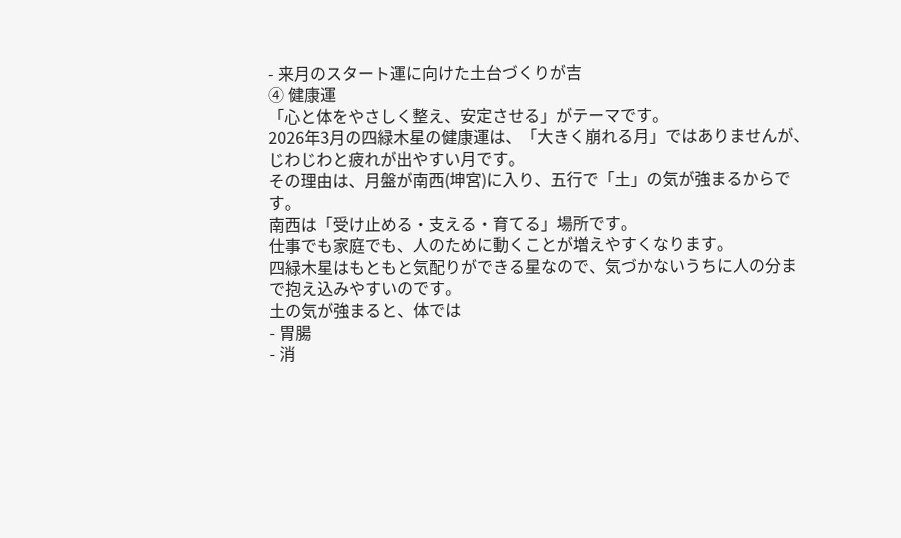- 来月のスタート運に向けた土台づくりが吉
④ 健康運
「心と体をやさしく整え、安定させる」がテーマです。
2026年3月の四緑木星の健康運は、「大きく崩れる月」ではありませんが、じわじわと疲れが出やすい月です。
その理由は、月盤が南西(坤宮)に入り、五行で「土」の気が強まるからです。
南西は「受け止める・支える・育てる」場所です。
仕事でも家庭でも、人のために動くことが増えやすくなります。
四緑木星はもともと気配りができる星なので、気づかないうちに人の分まで抱え込みやすいのです。
土の気が強まると、体では
- 胃腸
- 消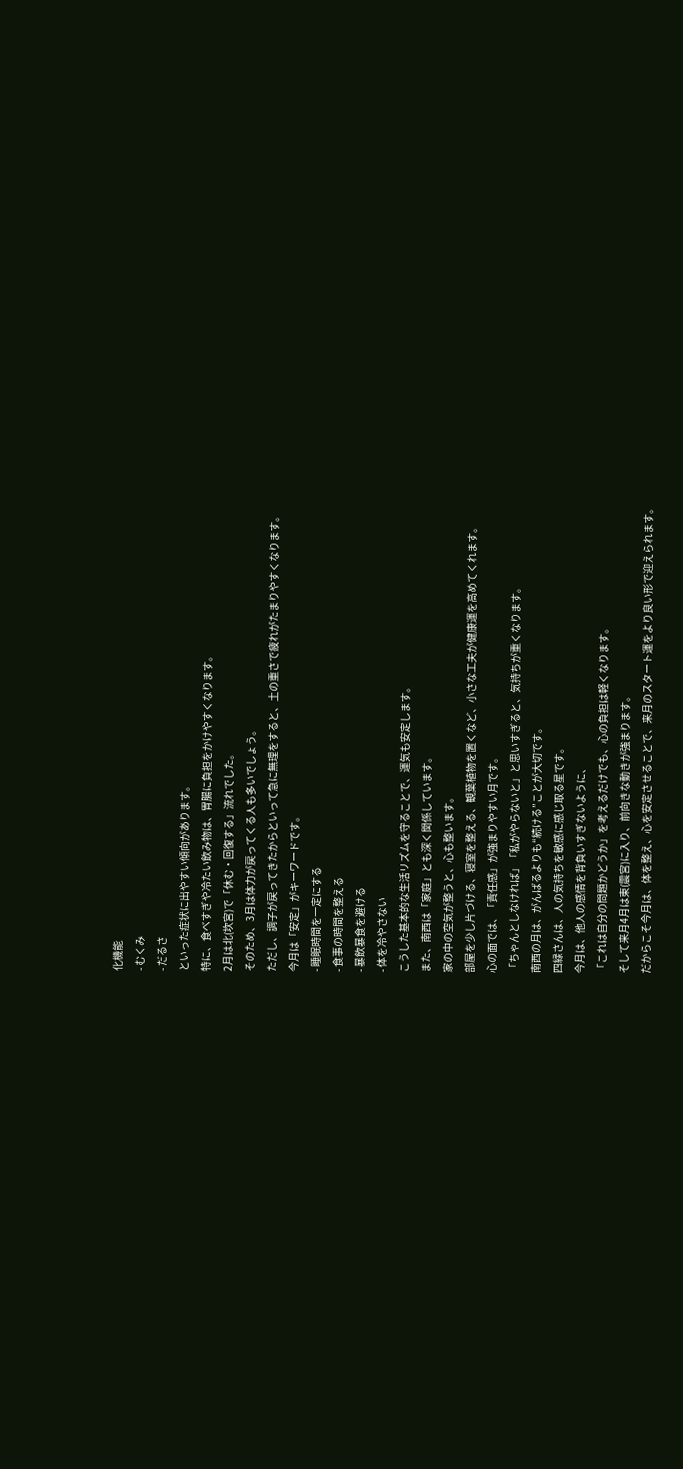化機能
- むくみ
- だるさ
といった症状に出やすい傾向があります。
特に、食べすぎや冷たい飲み物は、胃腸に負担をかけやすくなります。
2月は北(坎宮)で「休む・回復する」流れでした。
そのため、3月は体力が戻ってくる人も多いでしょう。
ただし、調子が戻ってきたからといって急に無理をすると、土の重さで疲れがたまりやすくなります。
今月は「安定」がキーワードです。
- 睡眠時間を一定にする
- 食事の時間を整える
- 暴飲暴食を避ける
- 体を冷やさない
こうした基本的な生活リズムを守ることで、運気も安定します。
また、南西は「家庭」とも深く関係しています。
家の中の空気が整うと、心も整います。
部屋を少し片づける、寝室を整える、観葉植物を置くなど、小さな工夫が健康運を高めてくれます。
心の面では、「責任感」が強まりやすい月です。
「ちゃんとしなければ」「私がやらないと」と思いすぎると、気持ちが重くなります。
南西の月は、がんばるよりも“続ける”ことが大切です。
四緑さんは、人の気持ちを敏感に感じ取る星です。
今月は、他人の感情を背負いすぎないように、
「これは自分の問題かどうか」を考えるだけでも、心の負担は軽くなります。
そして来月4月は東(震宮)に入り、前向きな動きが強まります。
だからこそ今月は、体を整え、心を安定させることで、来月のスタート運をより良い形で迎えられます。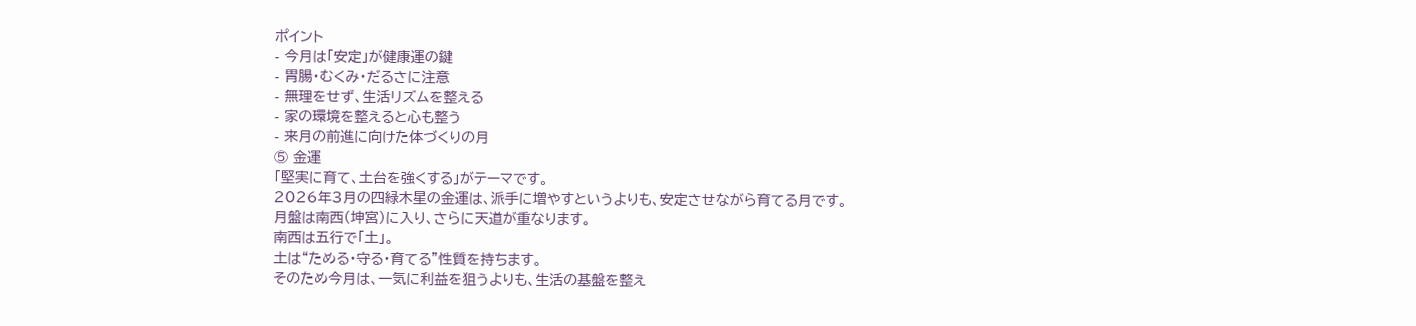ポイント
- 今月は「安定」が健康運の鍵
- 胃腸・むくみ・だるさに注意
- 無理をせず、生活リズムを整える
- 家の環境を整えると心も整う
- 来月の前進に向けた体づくりの月
⑤ 金運
「堅実に育て、土台を強くする」がテーマです。
2026年3月の四緑木星の金運は、派手に増やすというよりも、安定させながら育てる月です。
月盤は南西(坤宮)に入り、さらに天道が重なります。
南西は五行で「土」。
土は“ためる・守る・育てる”性質を持ちます。
そのため今月は、一気に利益を狙うよりも、生活の基盤を整え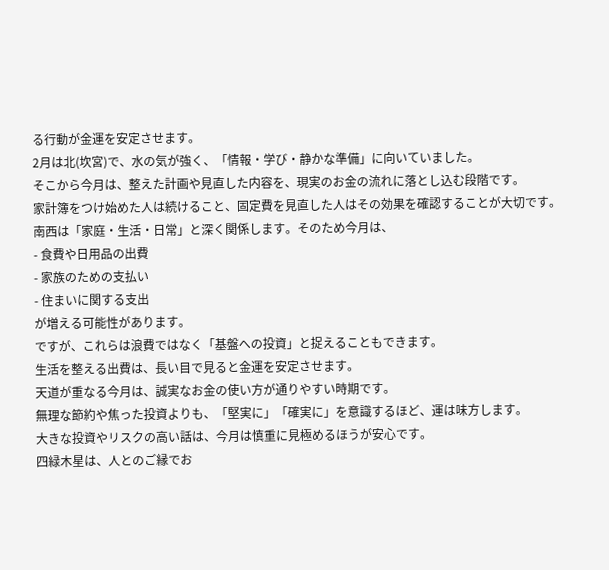る行動が金運を安定させます。
2月は北(坎宮)で、水の気が強く、「情報・学び・静かな準備」に向いていました。
そこから今月は、整えた計画や見直した内容を、現実のお金の流れに落とし込む段階です。
家計簿をつけ始めた人は続けること、固定費を見直した人はその効果を確認することが大切です。
南西は「家庭・生活・日常」と深く関係します。そのため今月は、
- 食費や日用品の出費
- 家族のための支払い
- 住まいに関する支出
が増える可能性があります。
ですが、これらは浪費ではなく「基盤への投資」と捉えることもできます。
生活を整える出費は、長い目で見ると金運を安定させます。
天道が重なる今月は、誠実なお金の使い方が通りやすい時期です。
無理な節約や焦った投資よりも、「堅実に」「確実に」を意識するほど、運は味方します。
大きな投資やリスクの高い話は、今月は慎重に見極めるほうが安心です。
四緑木星は、人とのご縁でお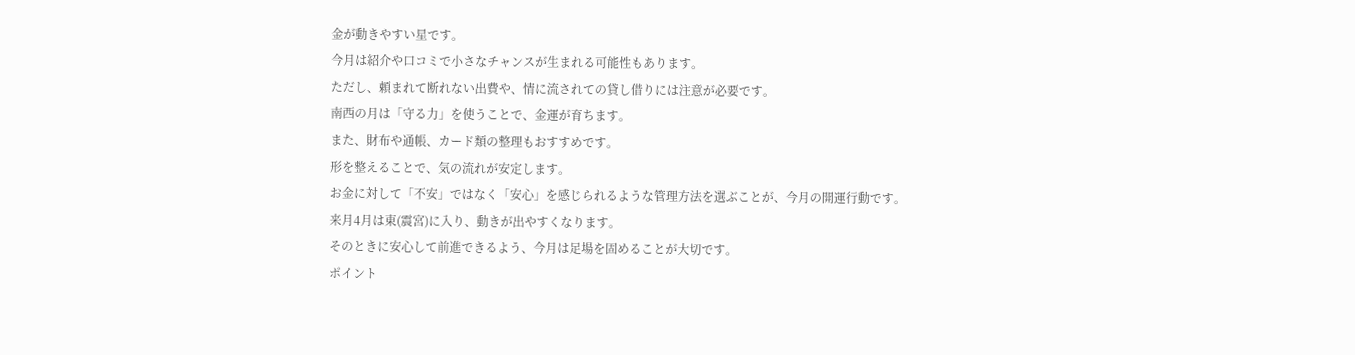金が動きやすい星です。
今月は紹介や口コミで小さなチャンスが生まれる可能性もあります。
ただし、頼まれて断れない出費や、情に流されての貸し借りには注意が必要です。
南西の月は「守る力」を使うことで、金運が育ちます。
また、財布や通帳、カード類の整理もおすすめです。
形を整えることで、気の流れが安定します。
お金に対して「不安」ではなく「安心」を感じられるような管理方法を選ぶことが、今月の開運行動です。
来月4月は東(震宮)に入り、動きが出やすくなります。
そのときに安心して前進できるよう、今月は足場を固めることが大切です。
ポイント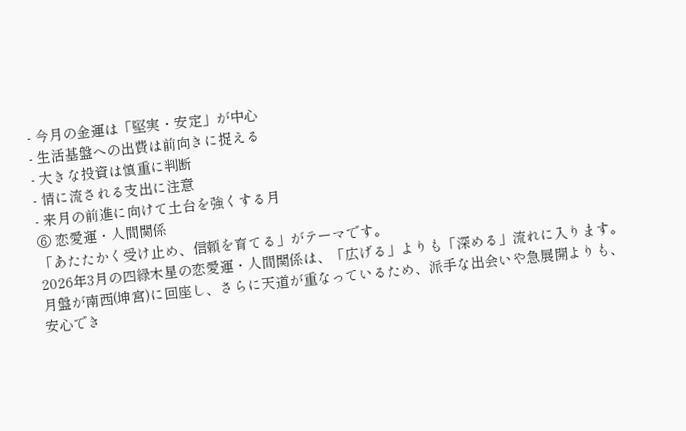- 今月の金運は「堅実・安定」が中心
- 生活基盤への出費は前向きに捉える
- 大きな投資は慎重に判断
- 情に流される支出に注意
- 来月の前進に向けて土台を強くする月
⑥ 恋愛運・人間関係
「あたたかく受け止め、信頼を育てる」がテーマです。
2026年3月の四緑木星の恋愛運・人間関係は、「広げる」よりも「深める」流れに入ります。
月盤が南西(坤宮)に回座し、さらに天道が重なっているため、派手な出会いや急展開よりも、安心でき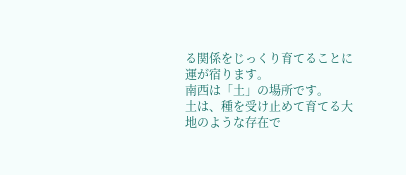る関係をじっくり育てることに運が宿ります。
南西は「土」の場所です。
土は、種を受け止めて育てる大地のような存在で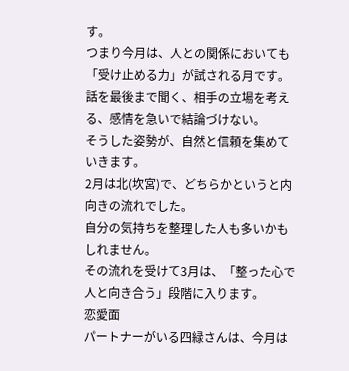す。
つまり今月は、人との関係においても「受け止める力」が試される月です。話を最後まで聞く、相手の立場を考える、感情を急いで結論づけない。
そうした姿勢が、自然と信頼を集めていきます。
2月は北(坎宮)で、どちらかというと内向きの流れでした。
自分の気持ちを整理した人も多いかもしれません。
その流れを受けて3月は、「整った心で人と向き合う」段階に入ります。
恋愛面
パートナーがいる四緑さんは、今月は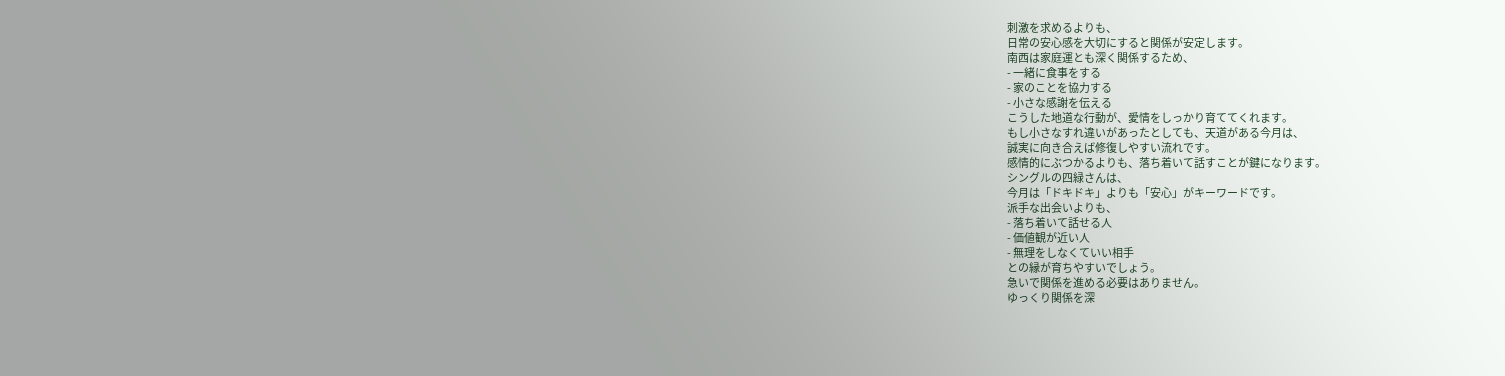刺激を求めるよりも、
日常の安心感を大切にすると関係が安定します。
南西は家庭運とも深く関係するため、
- 一緒に食事をする
- 家のことを協力する
- 小さな感謝を伝える
こうした地道な行動が、愛情をしっかり育ててくれます。
もし小さなすれ違いがあったとしても、天道がある今月は、
誠実に向き合えば修復しやすい流れです。
感情的にぶつかるよりも、落ち着いて話すことが鍵になります。
シングルの四緑さんは、
今月は「ドキドキ」よりも「安心」がキーワードです。
派手な出会いよりも、
- 落ち着いて話せる人
- 価値観が近い人
- 無理をしなくていい相手
との縁が育ちやすいでしょう。
急いで関係を進める必要はありません。
ゆっくり関係を深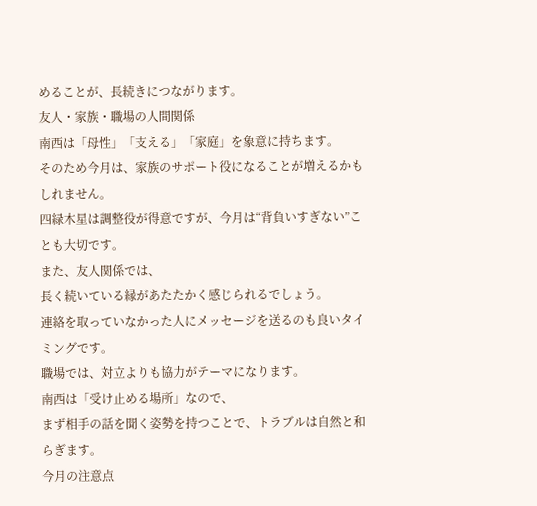めることが、長続きにつながります。
友人・家族・職場の人間関係
南西は「母性」「支える」「家庭」を象意に持ちます。
そのため今月は、家族のサポート役になることが増えるかもしれません。
四緑木星は調整役が得意ですが、今月は“背負いすぎない”ことも大切です。
また、友人関係では、
長く続いている縁があたたかく感じられるでしょう。
連絡を取っていなかった人にメッセージを送るのも良いタイミングです。
職場では、対立よりも協力がテーマになります。
南西は「受け止める場所」なので、
まず相手の話を聞く姿勢を持つことで、トラブルは自然と和らぎます。
今月の注意点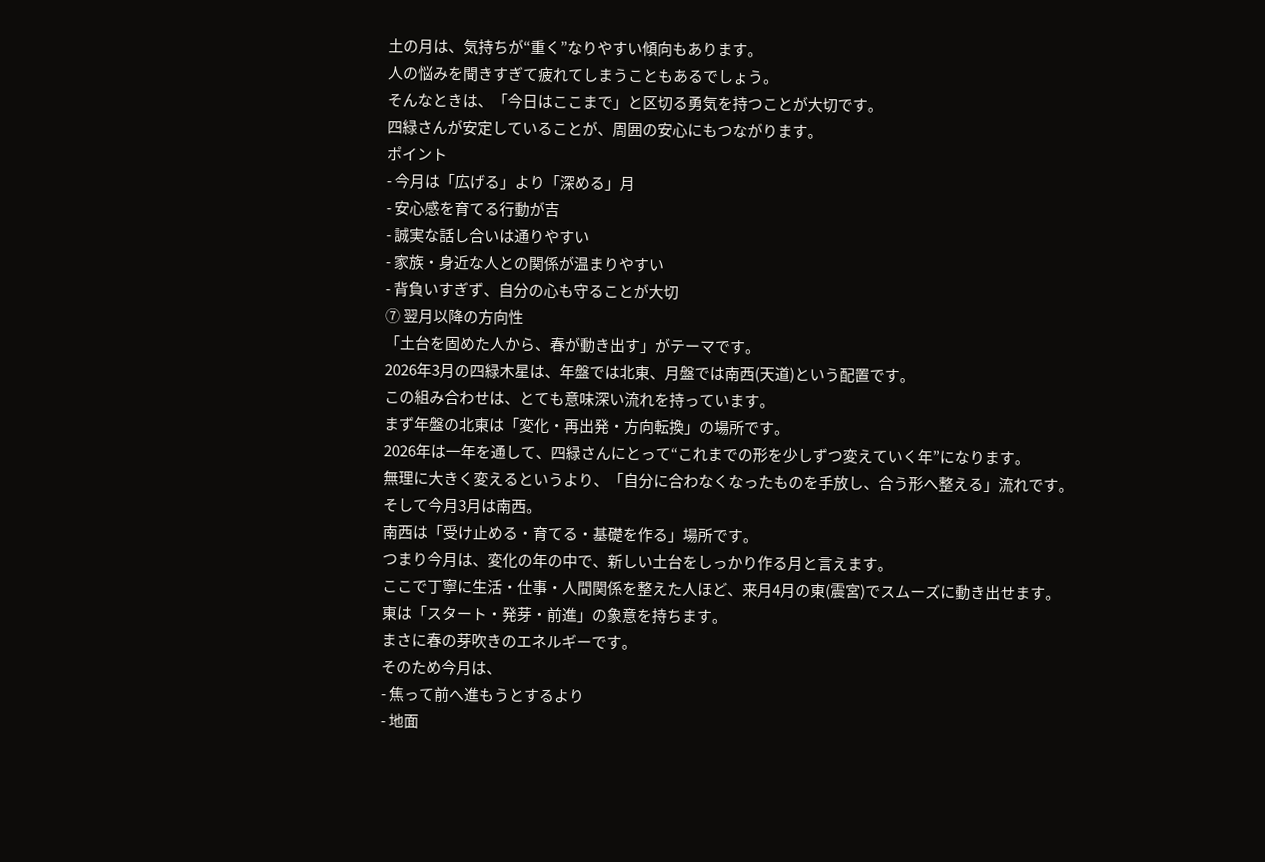土の月は、気持ちが“重く”なりやすい傾向もあります。
人の悩みを聞きすぎて疲れてしまうこともあるでしょう。
そんなときは、「今日はここまで」と区切る勇気を持つことが大切です。
四緑さんが安定していることが、周囲の安心にもつながります。
ポイント
- 今月は「広げる」より「深める」月
- 安心感を育てる行動が吉
- 誠実な話し合いは通りやすい
- 家族・身近な人との関係が温まりやすい
- 背負いすぎず、自分の心も守ることが大切
⑦ 翌月以降の方向性
「土台を固めた人から、春が動き出す」がテーマです。
2026年3月の四緑木星は、年盤では北東、月盤では南西(天道)という配置です。
この組み合わせは、とても意味深い流れを持っています。
まず年盤の北東は「変化・再出発・方向転換」の場所です。
2026年は一年を通して、四緑さんにとって“これまでの形を少しずつ変えていく年”になります。
無理に大きく変えるというより、「自分に合わなくなったものを手放し、合う形へ整える」流れです。
そして今月3月は南西。
南西は「受け止める・育てる・基礎を作る」場所です。
つまり今月は、変化の年の中で、新しい土台をしっかり作る月と言えます。
ここで丁寧に生活・仕事・人間関係を整えた人ほど、来月4月の東(震宮)でスムーズに動き出せます。
東は「スタート・発芽・前進」の象意を持ちます。
まさに春の芽吹きのエネルギーです。
そのため今月は、
- 焦って前へ進もうとするより
- 地面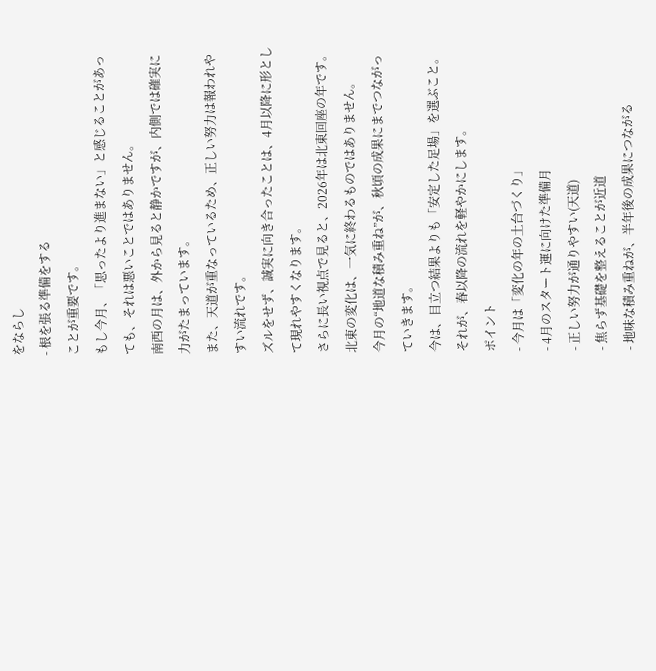をならし
- 根を張る準備をする
ことが重要です。
もし今月、「思ったより進まない」と感じることがあっても、それは悪いことではありません。
南西の月は、外から見ると静かですが、内側では確実に力がたまっています。
また、天道が重なっているため、正しい努力は報われやすい流れです。
ズルをせず、誠実に向き合ったことは、4月以降に形として現れやすくなります。
さらに長い視点で見ると、2026年は北東回座の年です。
北東の変化は、一気に終わるものではありません。
今月の“地道な積み重ね”が、秋頃の成果にまでつながっていきます。
今は、目立つ結果よりも「安定した足場」を選ぶこと。
それが、春以降の流れを軽やかにします。
ポイント
- 今月は「変化の年の土台づくり」
- 4月のスタート運に向けた準備月
- 正しい努力が通りやすい(天道)
- 焦らず基礎を整えることが近道
- 地味な積み重ねが、半年後の成果につながる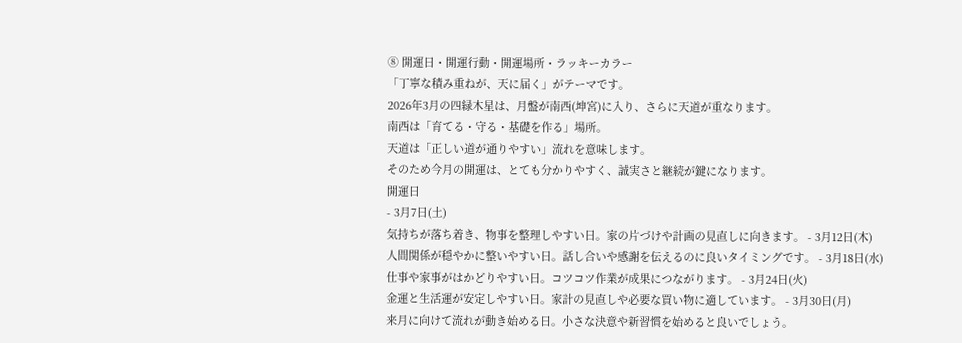⑧ 開運日・開運行動・開運場所・ラッキーカラー
「丁寧な積み重ねが、天に届く」がテーマです。
2026年3月の四緑木星は、月盤が南西(坤宮)に入り、さらに天道が重なります。
南西は「育てる・守る・基礎を作る」場所。
天道は「正しい道が通りやすい」流れを意味します。
そのため今月の開運は、とても分かりやすく、誠実さと継続が鍵になります。
開運日
- 3月7日(土)
気持ちが落ち着き、物事を整理しやすい日。家の片づけや計画の見直しに向きます。 - 3月12日(木)
人間関係が穏やかに整いやすい日。話し合いや感謝を伝えるのに良いタイミングです。 - 3月18日(水)
仕事や家事がはかどりやすい日。コツコツ作業が成果につながります。 - 3月24日(火)
金運と生活運が安定しやすい日。家計の見直しや必要な買い物に適しています。 - 3月30日(月)
来月に向けて流れが動き始める日。小さな決意や新習慣を始めると良いでしょう。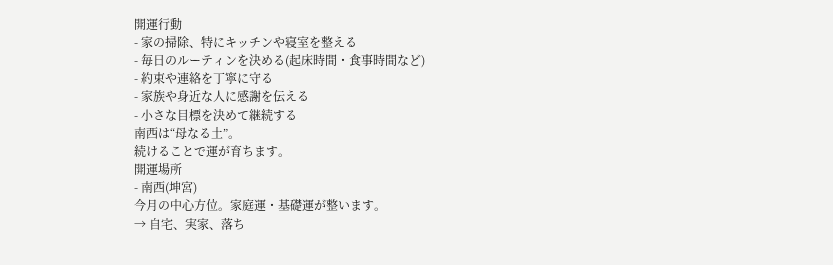開運行動
- 家の掃除、特にキッチンや寝室を整える
- 毎日のルーティンを決める(起床時間・食事時間など)
- 約束や連絡を丁寧に守る
- 家族や身近な人に感謝を伝える
- 小さな目標を決めて継続する
南西は“母なる土”。
続けることで運が育ちます。
開運場所
- 南西(坤宮)
今月の中心方位。家庭運・基礎運が整います。
→ 自宅、実家、落ち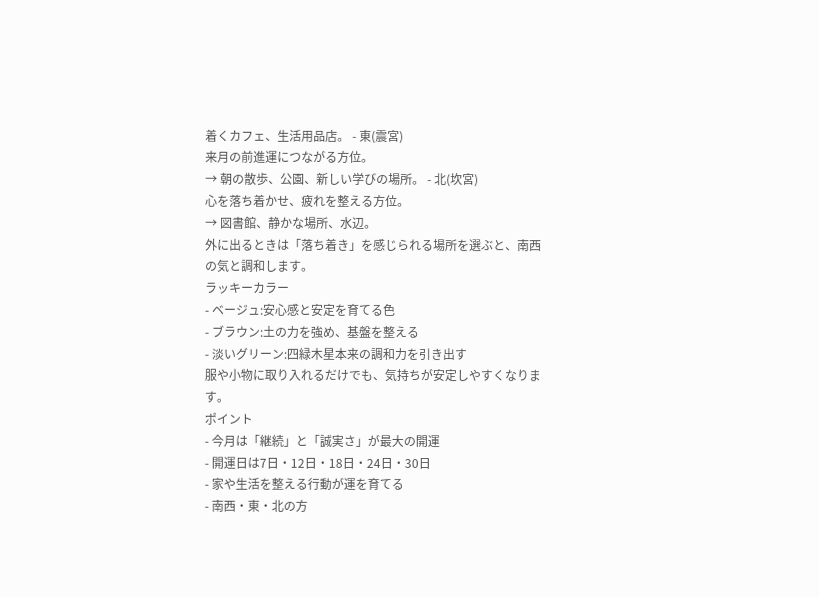着くカフェ、生活用品店。 - 東(震宮)
来月の前進運につながる方位。
→ 朝の散歩、公園、新しい学びの場所。 - 北(坎宮)
心を落ち着かせ、疲れを整える方位。
→ 図書館、静かな場所、水辺。
外に出るときは「落ち着き」を感じられる場所を選ぶと、南西の気と調和します。
ラッキーカラー
- ベージュ:安心感と安定を育てる色
- ブラウン:土の力を強め、基盤を整える
- 淡いグリーン:四緑木星本来の調和力を引き出す
服や小物に取り入れるだけでも、気持ちが安定しやすくなります。
ポイント
- 今月は「継続」と「誠実さ」が最大の開運
- 開運日は7日・12日・18日・24日・30日
- 家や生活を整える行動が運を育てる
- 南西・東・北の方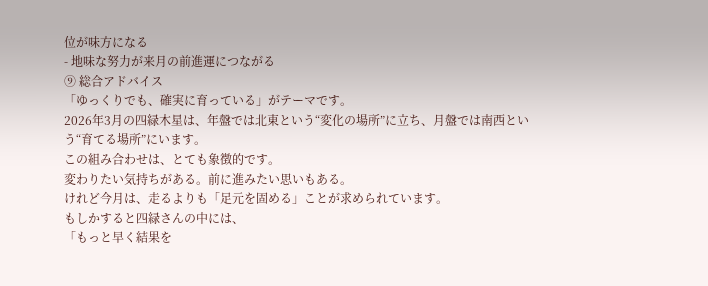位が味方になる
- 地味な努力が来月の前進運につながる
⑨ 総合アドバイス
「ゆっくりでも、確実に育っている」がテーマです。
2026年3月の四緑木星は、年盤では北東という“変化の場所”に立ち、月盤では南西という“育てる場所”にいます。
この組み合わせは、とても象徴的です。
変わりたい気持ちがある。前に進みたい思いもある。
けれど今月は、走るよりも「足元を固める」ことが求められています。
もしかすると四緑さんの中には、
「もっと早く結果を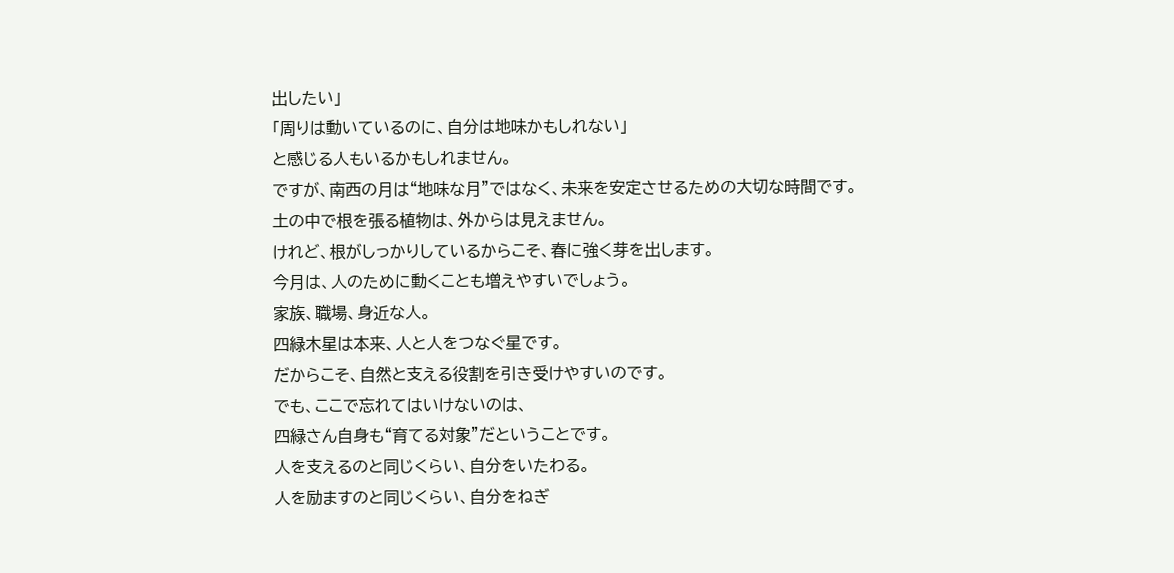出したい」
「周りは動いているのに、自分は地味かもしれない」
と感じる人もいるかもしれません。
ですが、南西の月は“地味な月”ではなく、未来を安定させるための大切な時間です。
土の中で根を張る植物は、外からは見えません。
けれど、根がしっかりしているからこそ、春に強く芽を出します。
今月は、人のために動くことも増えやすいでしょう。
家族、職場、身近な人。
四緑木星は本来、人と人をつなぐ星です。
だからこそ、自然と支える役割を引き受けやすいのです。
でも、ここで忘れてはいけないのは、
四緑さん自身も“育てる対象”だということです。
人を支えるのと同じくらい、自分をいたわる。
人を励ますのと同じくらい、自分をねぎ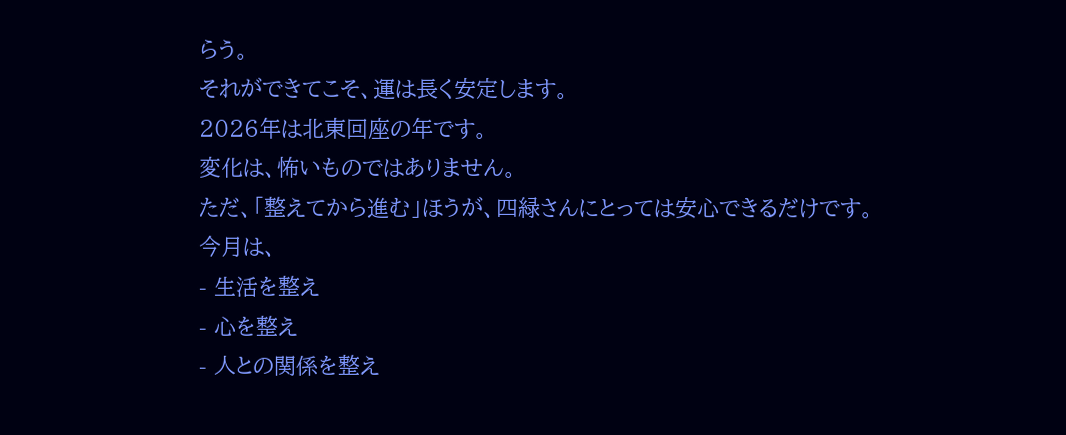らう。
それができてこそ、運は長く安定します。
2026年は北東回座の年です。
変化は、怖いものではありません。
ただ、「整えてから進む」ほうが、四緑さんにとっては安心できるだけです。
今月は、
- 生活を整え
- 心を整え
- 人との関係を整え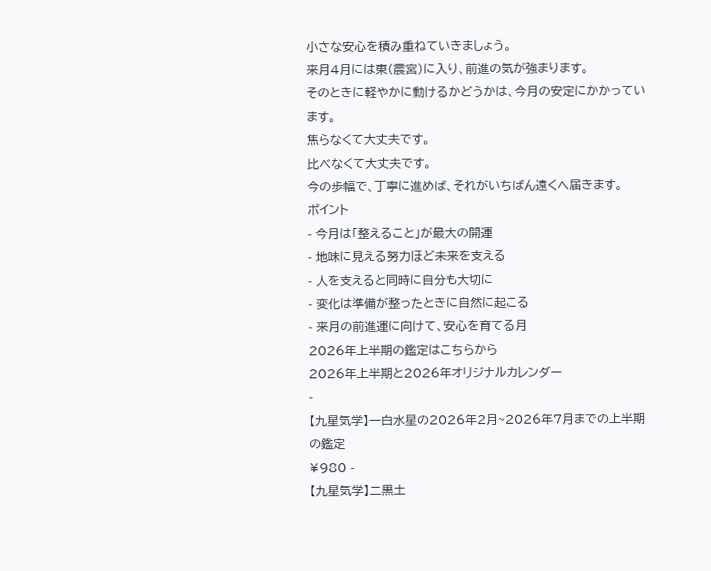小さな安心を積み重ねていきましょう。
来月4月には東(震宮)に入り、前進の気が強まります。
そのときに軽やかに動けるかどうかは、今月の安定にかかっています。
焦らなくて大丈夫です。
比べなくて大丈夫です。
今の歩幅で、丁寧に進めば、それがいちばん遠くへ届きます。
ポイント
- 今月は「整えること」が最大の開運
- 地味に見える努力ほど未来を支える
- 人を支えると同時に自分も大切に
- 変化は準備が整ったときに自然に起こる
- 来月の前進運に向けて、安心を育てる月
2026年上半期の鑑定はこちらから
2026年上半期と2026年オリジナルカレンダー
-
【九星気学】一白水星の2026年2月~2026年7月までの上半期の鑑定
¥980 -
【九星気学】二黒土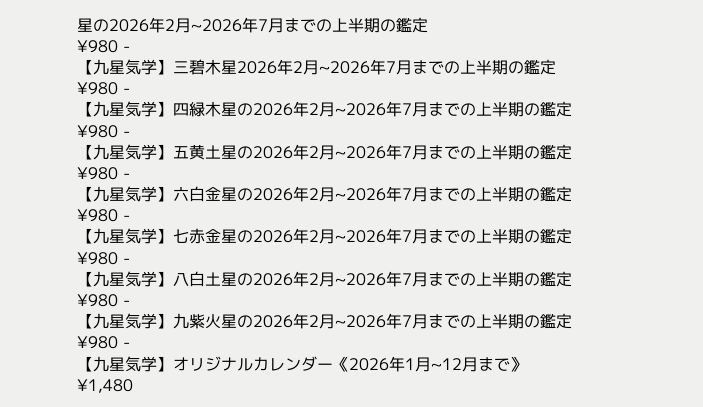星の2026年2月~2026年7月までの上半期の鑑定
¥980 -
【九星気学】三碧木星2026年2月~2026年7月までの上半期の鑑定
¥980 -
【九星気学】四緑木星の2026年2月~2026年7月までの上半期の鑑定
¥980 -
【九星気学】五黄土星の2026年2月~2026年7月までの上半期の鑑定
¥980 -
【九星気学】六白金星の2026年2月~2026年7月までの上半期の鑑定
¥980 -
【九星気学】七赤金星の2026年2月~2026年7月までの上半期の鑑定
¥980 -
【九星気学】八白土星の2026年2月~2026年7月までの上半期の鑑定
¥980 -
【九星気学】九紫火星の2026年2月~2026年7月までの上半期の鑑定
¥980 -
【九星気学】オリジナルカレンダー《2026年1月~12月まで》
¥1,480